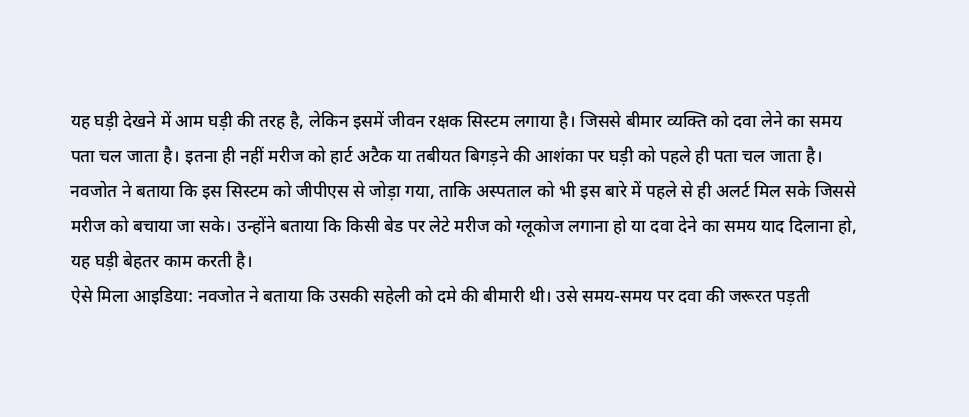यह घड़ी देखने में आम घड़ी की तरह है, लेकिन इसमें जीवन रक्षक सिस्टम लगाया है। जिससे बीमार व्यक्ति को दवा लेने का समय पता चल जाता है। इतना ही नहीं मरीज को हार्ट अटैक या तबीयत बिगड़ने की आशंका पर घड़ी को पहले ही पता चल जाता है।
नवजोत ने बताया कि इस सिस्टम को जीपीएस से जोड़ा गया, ताकि अस्पताल को भी इस बारे में पहले से ही अलर्ट मिल सके जिससे मरीज को बचाया जा सके। उन्होंने बताया कि किसी बेड पर लेटे मरीज को ग्लूकोज लगाना हो या दवा देने का समय याद दिलाना हो, यह घड़ी बेहतर काम करती है।
ऐसे मिला आइडिया: नवजोत ने बताया कि उसकी सहेली को दमे की बीमारी थी। उसे समय-समय पर दवा की जरूरत पड़ती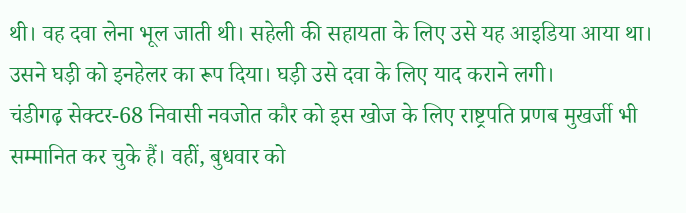थी। वह दवा लेना भूल जाती थी। सहेली की सहायता के लिए उसे यह आइडिया आया था। उसने घड़ी को इनहेलर का रूप दिया। घड़ी उसे दवा के लिए याद कराने लगी।
चंडीगढ़ सेक्टर-68 निवासी नवजोत कौर को इस खोज के लिए राष्ट्रपति प्रणब मुखर्जी भी सम्मानित कर चुके हैं। वहीं, बुधवार को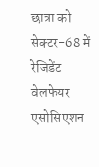छात्रा को सेक्टर-68 में रेजिडेंट वेलफेयर एसोसिएशन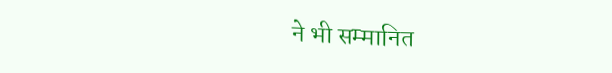ने भी सम्मानित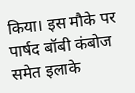किया। इस मौके पर पार्षद बॉबी कंबोज समेत इलाके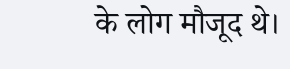के लोग मौजूद थे।